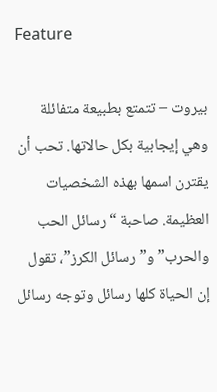Feature

بيروت – تتمتع بطبيعة متفائلة وهي إيجابية بكل حالاتها. تحب أن يقترن اسمها بهذه الشخصيات العظيمة. صاحبة “رسائل الحب والحرب” و”رسائل الكرز”، تقول إن الحياة كلها رسائل وتوجه رسائل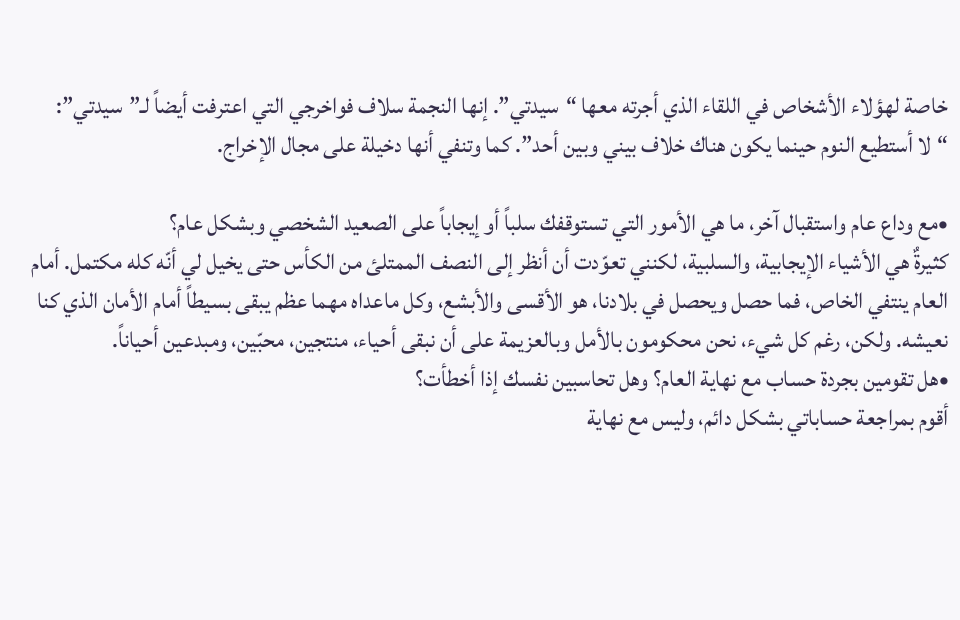خاصة لهؤلاء الأشخاص في اللقاء الذي أجرته معها “سيدتي”. إنها النجمة سلاف فواخرجي التي اعترفت أيضاً لـ”سيدتي”: “لا أستطيع النوم حينما يكون هناك خلاف بيني وبين أحد”. كما وتنفي أنها دخيلة على مجال الإخراج.

•مع وداع عام واستقبال آخر، ما هي الأمور التي تستوقفك سلباً أو إيجاباً على الصعيد الشخصي وبشكل عام؟
كثيرةٌ هي الأشياء الإيجابية، والسلبية، لكنني تعوّدت أن أنظر إلى النصف الممتلئ من الكأس حتى يخيل لي أنّه كله مكتمل. أمام العام ينتفي الخاص، فما حصل ويحصل في بلادنا، هو الأقسى والأبشع، وكل ماعداه مهما عظم يبقى بسيطاً أمام الأمان الذي كنا نعيشه. ولكن، رغم كل شيء، نحن محكومون بالأمل وبالعزيمة على أن نبقى أحياء، منتجين، محبّين، ومبدعين أحياناً.
•هل تقومين بجردة حساب مع نهاية العام؟ وهل تحاسبين نفسك إذا أخطأت؟
أقوم بمراجعة حساباتي بشكل دائم، وليس مع نهاية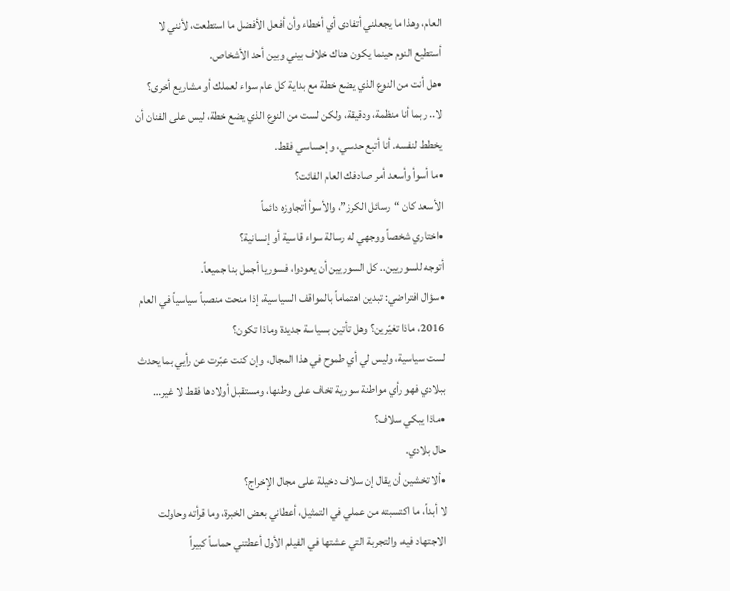العام، وهذا ما يجعلني أتفادى أي أخطاء وأن أفعل الأفضل ما استطعت، لأنني لا أستطيع النوم حينما يكون هناك خلاف بيني وبين أحد الأشخاص.
•هل أنت من النوع الذي يضع خطة مع بداية كل عام سواء لعملك أو مشاريع أخرى؟
لا.. ربما أنا منظمة، ودقيقة، ولكن لست من النوع الذي يضع خطة، ليس على الفنان أن يخطط لنفسه. أنا أتبع حدسي، وإحساسي فقط.
•ما أسوأ وأسعد أمر صادفك العام الفائت؟
الأسعد كان “رسائل الكرز”، والأسوأ أتجاوزه دائماً
•اختاري شخصاً ووجهي له رسالة سواء قاسية أو إنسانية؟
أتوجه للسوريين.. كل السوريين أن يعودوا، فسوريا أجمل بنا جميعاً.
•سؤال افتراضي: تبدين اهتماماً بالمواقف السياسية، إذا منحت منصباً سياسياً في العام 2016، ماذا تغيّرين؟ وهل تأتين بسياسة جديدة وماذا تكون؟
لست سياسية، وليس لي أي طموح في هذا المجال، وإن كنت عبّرت عن رأيي بما يحدث ببلادي فهو رأي مواطنة سورية تخاف على وطنها، ومستقبل أولادها فقط لا غير…
•ماذا يبكي سلاف؟
حال بلادي.
•ألا تخشين أن يقال إن سلاف دخيلة على مجال الإخراج؟
لا أبداً، ما اكتسبته من عملي في التمثيل، أعطاني بعض الخبرة، وما قرأته وحاولت الاجتهاد فيه، والتجربة التي عشتها في الفيلم الأول أعطتني حماساً كبيراً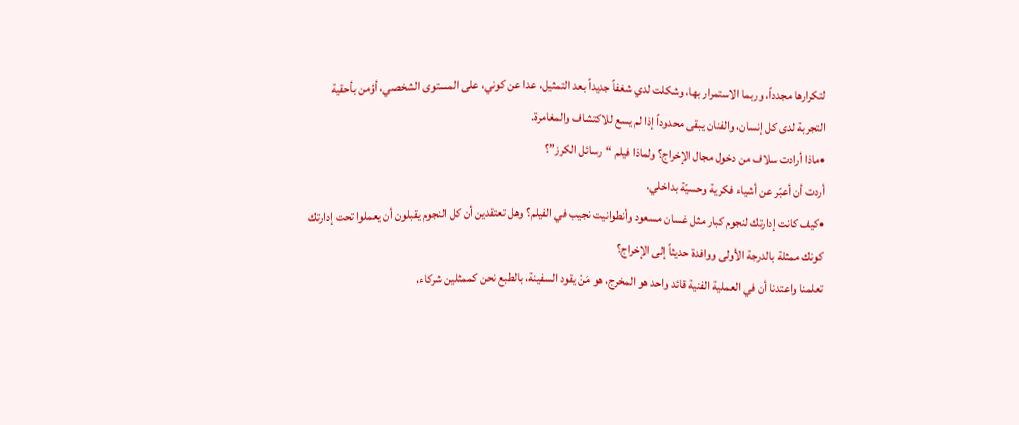لتكرارها مجدداً، وربما الاستمرار بها، وشكلت لدي شغفاً جديداً بعد التمثيل، عدا عن كوني، على المستوى الشخصي، أؤمن بأحقية التجربة لدى كل إنسان، والفنان يبقى محدوداً إذا لم يسع للاكتشاف والمغامرة.
•ماذا أرادت سلاف من دخول مجال الإخراج؟ ولماذا فيلم “رسائل الكرز”؟
أردت أن أعبّر عن أشياء فكرية وحسيّة بداخلي.
•كيف كانت إدارتك لنجوم كبار مثل غسان مسعود وأنطوانيت نجيب في الفيلم؟ وهل تعتقدين أن كل النجوم يقبلون أن يعملوا تحت إدارتك كونك ممثلة بالدرجة الأولى ووافدة حديثاً إلى الإخراج؟
تعلمنا واعتدنا أن في العملية الفنية قائد واحد هو المخرج، هو مَنْ يقود السفينة، بالطبع نحن كممثلين شركاء،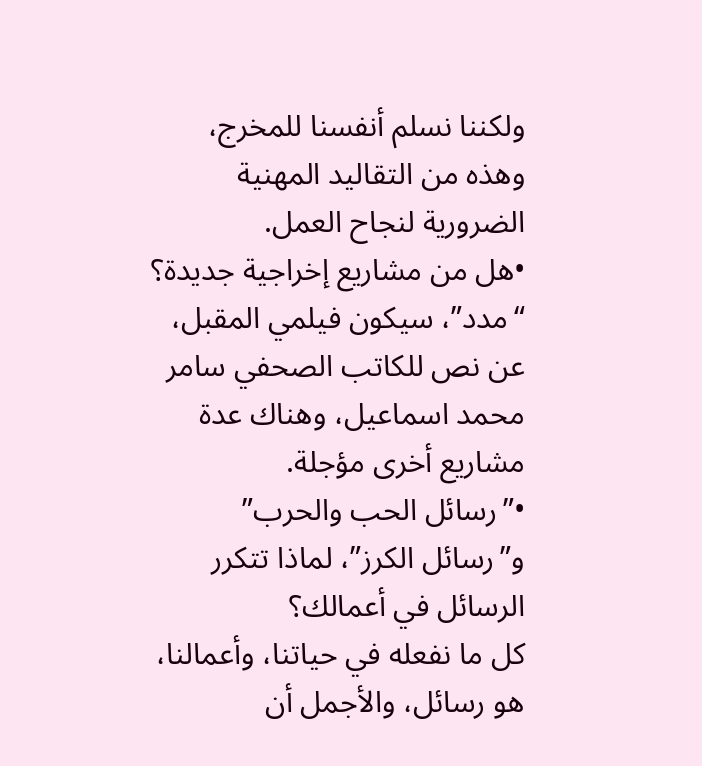ولكننا نسلم أنفسنا للمخرج، وهذه من التقاليد المهنية الضرورية لنجاح العمل.
•هل من مشاريع إخراجية جديدة؟
“مدد”، سيكون فيلمي المقبل، عن نص للكاتب الصحفي سامر محمد اسماعيل، وهناك عدة مشاريع أخرى مؤجلة.
•”رسائل الحب والحرب” و”رسائل الكرز”، لماذا تتكرر الرسائل في أعمالك؟
كل ما نفعله في حياتنا، وأعمالنا، هو رسائل، والأجمل أن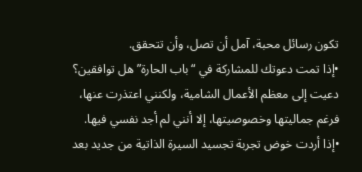تكون رسائل محبة، آمل أن تصل، وأن تتحقق.
•إذا تمت دعوتك للمشاركة في “باب الحارة” هل توافقين؟
دعيت إلى معظم الأعمال الشامية، ولكنني اعتذرت عنها، فرغم جماليتها وخصوصيتها، إلا أنني لم أجد نفسي فيها.
•إذا أردت خوض تجربة تجسيد السيرة الذاتية من جديد بعد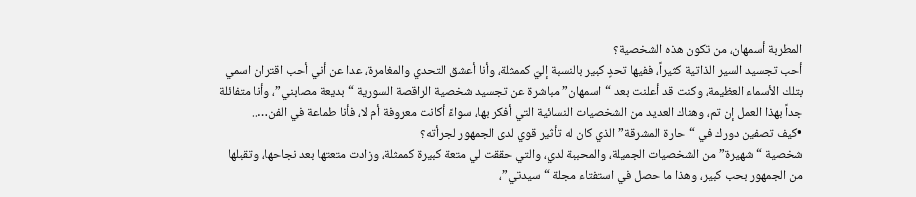المطربة أسمهان، من تكون هذه الشخصية؟
أحب تجسيد السير الذاتية كثيراً، ففيها تحدٍ كبير بالنسبة إليّ كممثلة، وأنا أعشق التحدي والمغامرة، عدا عن أني أحب اقتران اسمي بتلك الأسماء العظيمة، وكنت قد أعلنت بعد “اسمهان” مباشرة عن تجسيد شخصية الراقصة السورية “بديعة مصابني”، وأنا متفائلة جداً بهذا العمل إن تم، وهناك العديد من الشخصيات النسائية التي أفكر بها، سواءً أكانت معروفة أم لا، فأنا طماعة في الفن…..
•كيف تصفين دورك في “حارة المشرقة” الذي كان له تأثير قوي لدى الجمهور لجرأته؟
شخصية “شهيرة” من الشخصيات الجميلة، والمحببة لدي، والتي حققت لي متعة كبيرة كممثلة، وزادت متعتها بعد نجاحها، وتقبلها من الجمهور بحب كبير، وهذا ما حصل في استفتاء مجلة “سيدتي”،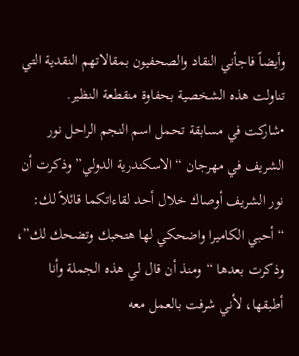وأيضاً فاجأني النقاد والصحفيون بمقالاتهم النقدية التي تناولت هذه الشخصية بحفاوة منقطعة النظير.
•شاركت في مسابقة تحمل اسم النجم الراحل نور الشريف في مهرجان “الاسكندرية الدولي” وذكرت أن نور الشريف أوصاك خلال أحد لقاءاتكما قائلاً لك: “أحبي الكاميرا واضحكي لها هتحبك وتضحك لك”، وذكرت بعدها “ومنذ أن قال لي هذه الجملة وأنا أطبقها، لأني شرفت بالعمل معه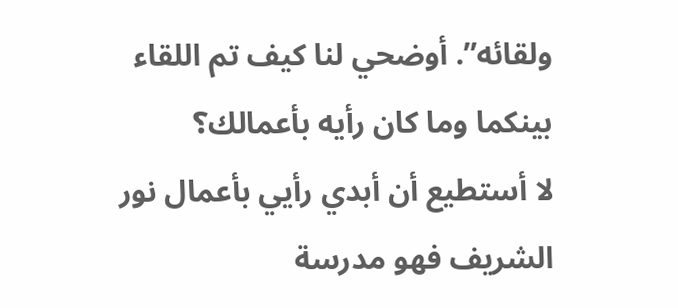ولقائه”. أوضحي لنا كيف تم اللقاء بينكما وما كان رأيه بأعمالك؟
لا أستطيع أن أبدي رأيي بأعمال نور الشريف فهو مدرسة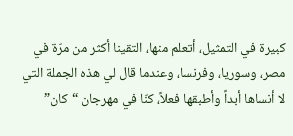كبيرة في التمثيل، أتعلم منها، التقينا أكثر من مرّة في مصر، وسوريا، وفرنسا، وعندما قال لي هذه الجملة التي لا أنساها أبداً وأطبقها فعلاً، كنّا في مهرجان “كان”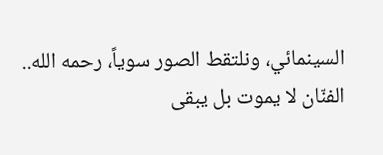السينمائي، ونلتقط الصور سوياً، رحمه الله.. الفنّان لا يموت بل يبقى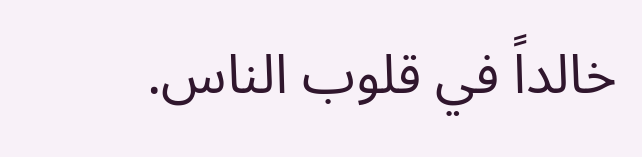خالداً في قلوب الناس.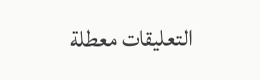التعليقات معطلة